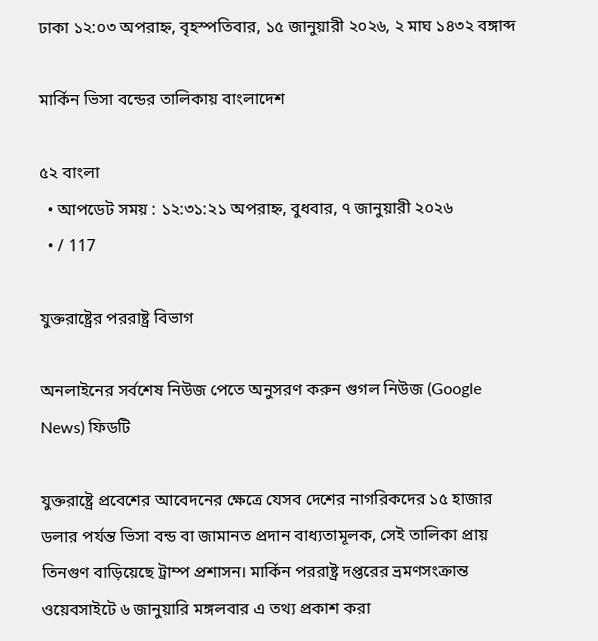ঢাকা ১২:০৩ অপরাহ্ন, বৃহস্পতিবার, ১৫ জানুয়ারী ২০২৬, ২ মাঘ ১৪৩২ বঙ্গাব্দ

মার্কিন ভিসা বন্ডের তালিকায় বাংলাদেশ

৫২ বাংলা
  • আপডেট সময় : ১২:৩১:২১ অপরাহ্ন, বুধবার, ৭ জানুয়ারী ২০২৬
  • / 117

যুক্তরাষ্ট্রের পররাষ্ট্র বিভাগ

অনলাইনের সর্বশেষ নিউজ পেতে অনুসরণ করুন গুগল নিউজ (Google News) ফিডটি

যুক্তরাষ্ট্রে প্রবেশের আবেদনের ক্ষেত্রে যেসব দেশের নাগরিকদের ১৫ হাজার ডলার পর্যন্ত ভিসা বন্ড বা জামানত প্রদান বাধ্যতামূলক, সেই তালিকা প্রায় তিনগুণ বাড়িয়েছে ট্রাম্প প্রশাসন। মার্কিন পররাষ্ট্র দপ্তরের ভ্রমণসংক্রান্ত ওয়েবসাইটে ৬ জানুয়ারি মঙ্গলবার এ তথ্য প্রকাশ করা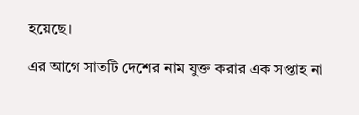হয়েছে।

এর আগে সাতটি দেশের নাম যুক্ত করার এক সপ্তাহ না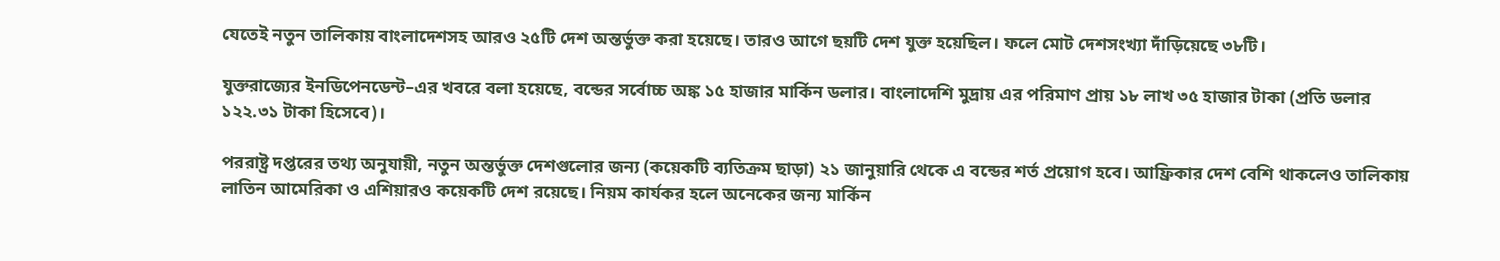যেতেই নতুন তালিকায় বাংলাদেশসহ আরও ২৫টি দেশ অন্তর্ভুক্ত করা হয়েছে। তারও আগে ছয়টি দেশ যুক্ত হয়েছিল। ফলে মোট দেশসংখ্যা দাঁড়িয়েছে ৩৮টি।

যুক্তরাজ্যের ইনডিপেনডেন্ট–এর খবরে বলা হয়েছে, বন্ডের সর্বোচ্চ অঙ্ক ১৫ হাজার মার্কিন ডলার। বাংলাদেশি মুদ্রায় এর পরিমাণ প্রায় ১৮ লাখ ৩৫ হাজার টাকা (প্রতি ডলার ১২২.৩১ টাকা হিসেবে)।

পররাষ্ট্র দপ্তরের তথ্য অনুযায়ী, নতুন অন্তর্ভুক্ত দেশগুলোর জন্য (কয়েকটি ব্যতিক্রম ছাড়া) ২১ জানুয়ারি থেকে এ বন্ডের শর্ত প্রয়োগ হবে। আফ্রিকার দেশ বেশি থাকলেও তালিকায় লাতিন আমেরিকা ও এশিয়ারও কয়েকটি দেশ রয়েছে। নিয়ম কার্যকর হলে অনেকের জন্য মার্কিন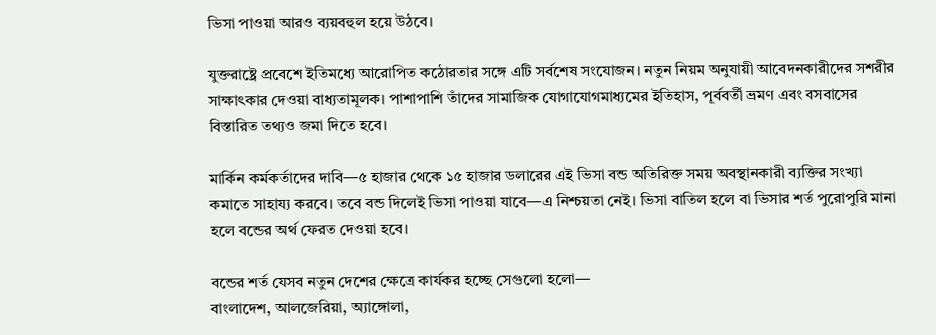ভিসা পাওয়া আরও ব্যয়বহুল হয়ে উঠবে।

যুক্তরাষ্ট্রে প্রবেশে ইতিমধ্যে আরোপিত কঠোরতার সঙ্গে এটি সর্বশেষ সংযোজন। নতুন নিয়ম অনুযায়ী আবেদনকারীদের সশরীর সাক্ষাৎকার দেওয়া বাধ্যতামূলক। পাশাপাশি তাঁদের সামাজিক যোগাযোগমাধ্যমের ইতিহাস, পূর্ববর্তী ভ্রমণ এবং বসবাসের বিস্তারিত তথ্যও জমা দিতে হবে।

মার্কিন কর্মকর্তাদের দাবি—৫ হাজার থেকে ১৫ হাজার ডলারের এই ভিসা বন্ড অতিরিক্ত সময় অবস্থানকারী ব্যক্তির সংখ্যা কমাতে সাহায্য করবে। তবে বন্ড দিলেই ভিসা পাওয়া যাবে—এ নিশ্চয়তা নেই। ভিসা বাতিল হলে বা ভিসার শর্ত পুরোপুরি মানা হলে বন্ডের অর্থ ফেরত দেওয়া হবে।

বন্ডের শর্ত যেসব নতুন দেশের ক্ষেত্রে কার্যকর হচ্ছে সেগুলো হলো—
বাংলাদেশ, আলজেরিয়া, অ্যাঙ্গোলা,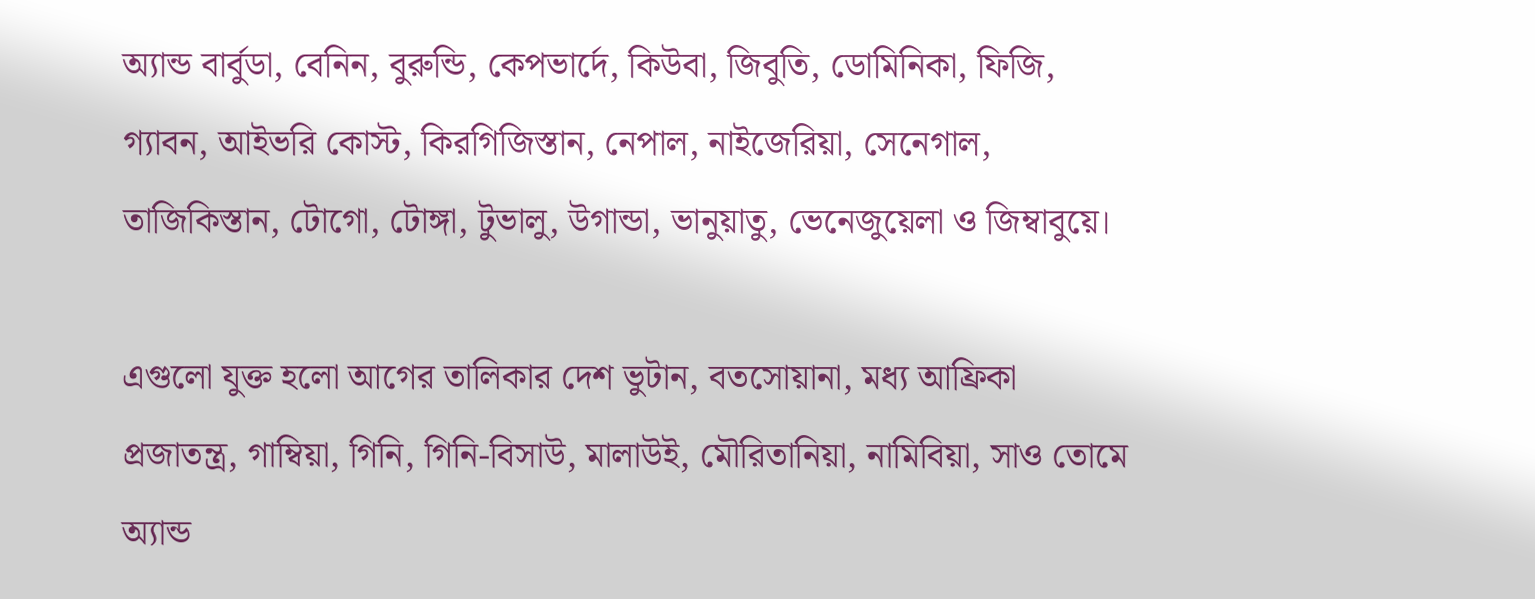অ্যান্ড বার্বুডা, বেনিন, বুরুন্ডি, কেপভার্দে, কিউবা, জিবুতি, ডোমিনিকা, ফিজি, গ্যাবন, আইভরি কোস্ট, কিরগিজিস্তান, নেপাল, নাইজেরিয়া, সেনেগাল, তাজিকিস্তান, টোগো, টোঙ্গা, টুভালু, উগান্ডা, ভানুয়াতু, ভেনেজুয়েলা ও জিম্বাবুয়ে।

এগুলো যুক্ত হলো আগের তালিকার দেশ ভুটান, বতসোয়ানা, মধ্য আফ্রিকা প্রজাতন্ত্র, গাম্বিয়া, গিনি, গিনি-বিসাউ, মালাউই, মৌরিতানিয়া, নামিবিয়া, সাও তোমে অ্যান্ড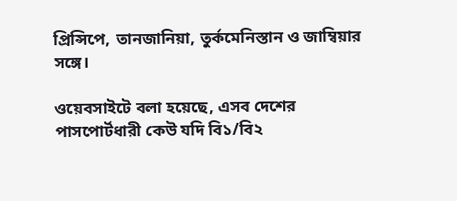প্রিন্সিপে, তানজানিয়া, তুর্কমেনিস্তান ও জাম্বিয়ার সঙ্গে।

ওয়েবসাইটে বলা হয়েছে, এসব দেশের পাসপোর্টধারী কেউ যদি বি১/বি২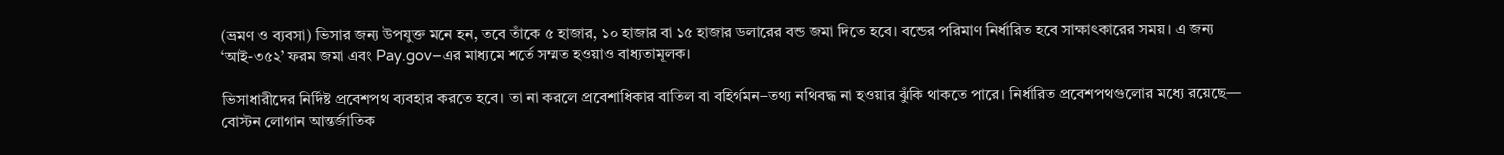(ভ্রমণ ও ব্যবসা) ভিসার জন্য উপযুক্ত মনে হন, তবে তাঁকে ৫ হাজার, ১০ হাজার বা ১৫ হাজার ডলারের বন্ড জমা দিতে হবে। বন্ডের পরিমাণ নির্ধারিত হবে সাক্ষাৎকারের সময়। এ জন্য ‘আই-৩৫২’ ফরম জমা এবং Pay.gov–এর মাধ্যমে শর্তে সম্মত হওয়াও বাধ্যতামূলক।

ভিসাধারীদের নির্দিষ্ট প্রবেশপথ ব্যবহার করতে হবে। তা না করলে প্রবেশাধিকার বাতিল বা বহির্গমন–তথ্য নথিবদ্ধ না হওয়ার ঝুঁকি থাকতে পারে। নির্ধারিত প্রবেশপথগুলোর মধ্যে রয়েছে—
বোস্টন লোগান আন্তর্জাতিক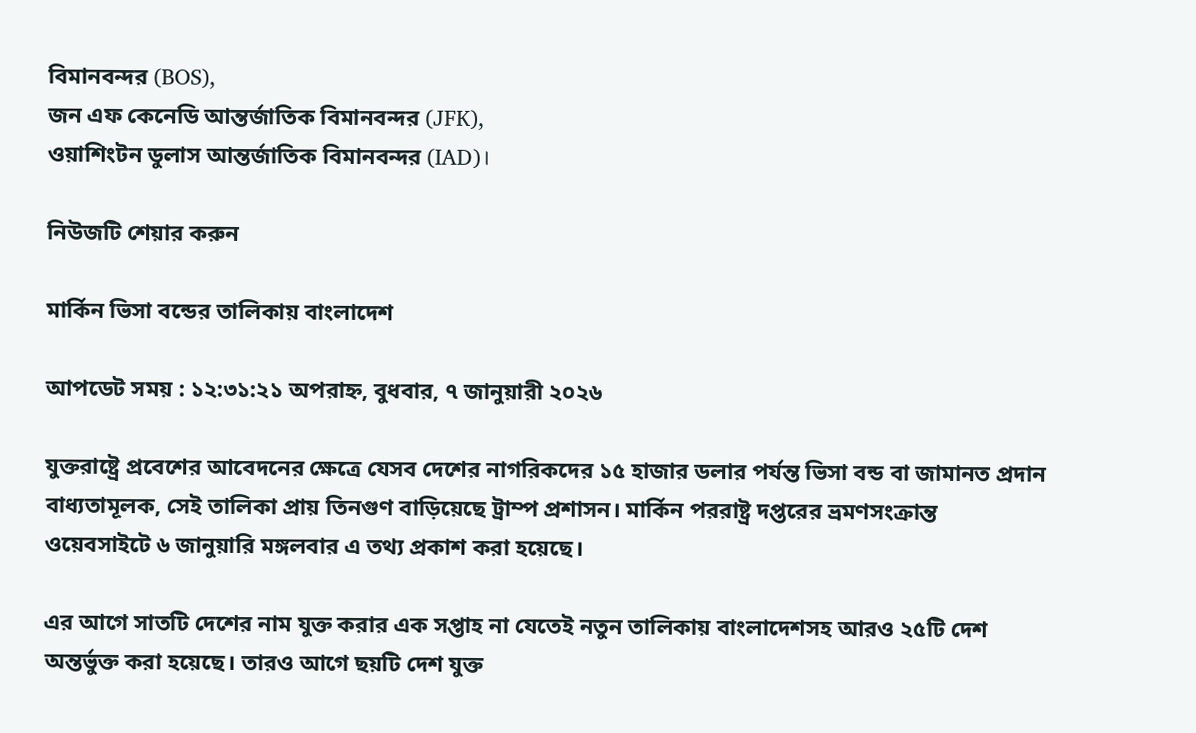বিমানবন্দর (BOS),
জন এফ কেনেডি আন্তর্জাতিক বিমানবন্দর (JFK),
ওয়াশিংটন ডুলাস আন্তর্জাতিক বিমানবন্দর (IAD)।

নিউজটি শেয়ার করুন

মার্কিন ভিসা বন্ডের তালিকায় বাংলাদেশ

আপডেট সময় : ১২:৩১:২১ অপরাহ্ন, বুধবার, ৭ জানুয়ারী ২০২৬

যুক্তরাষ্ট্রে প্রবেশের আবেদনের ক্ষেত্রে যেসব দেশের নাগরিকদের ১৫ হাজার ডলার পর্যন্ত ভিসা বন্ড বা জামানত প্রদান বাধ্যতামূলক, সেই তালিকা প্রায় তিনগুণ বাড়িয়েছে ট্রাম্প প্রশাসন। মার্কিন পররাষ্ট্র দপ্তরের ভ্রমণসংক্রান্ত ওয়েবসাইটে ৬ জানুয়ারি মঙ্গলবার এ তথ্য প্রকাশ করা হয়েছে।

এর আগে সাতটি দেশের নাম যুক্ত করার এক সপ্তাহ না যেতেই নতুন তালিকায় বাংলাদেশসহ আরও ২৫টি দেশ অন্তর্ভুক্ত করা হয়েছে। তারও আগে ছয়টি দেশ যুক্ত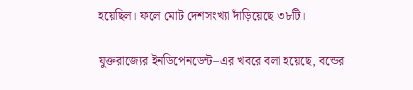হয়েছিল। ফলে মোট দেশসংখ্যা দাঁড়িয়েছে ৩৮টি।

যুক্তরাজ্যের ইনডিপেনডেন্ট–এর খবরে বলা হয়েছে, বন্ডের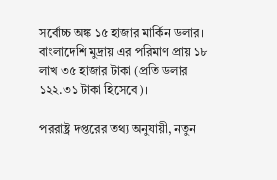সর্বোচ্চ অঙ্ক ১৫ হাজার মার্কিন ডলার। বাংলাদেশি মুদ্রায় এর পরিমাণ প্রায় ১৮ লাখ ৩৫ হাজার টাকা (প্রতি ডলার ১২২.৩১ টাকা হিসেবে)।

পররাষ্ট্র দপ্তরের তথ্য অনুযায়ী, নতুন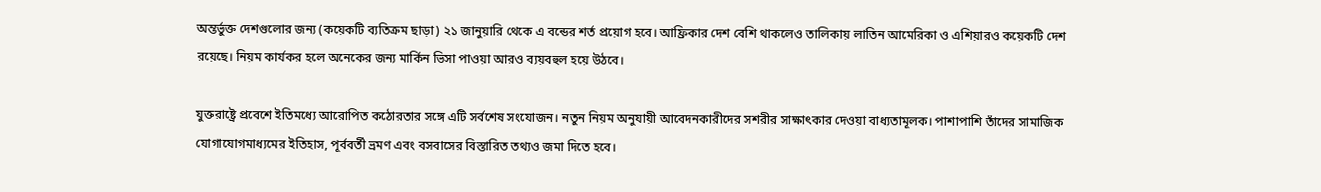অন্তর্ভুক্ত দেশগুলোর জন্য (কয়েকটি ব্যতিক্রম ছাড়া) ২১ জানুয়ারি থেকে এ বন্ডের শর্ত প্রয়োগ হবে। আফ্রিকার দেশ বেশি থাকলেও তালিকায় লাতিন আমেরিকা ও এশিয়ারও কয়েকটি দেশ রয়েছে। নিয়ম কার্যকর হলে অনেকের জন্য মার্কিন ভিসা পাওয়া আরও ব্যয়বহুল হয়ে উঠবে।

যুক্তরাষ্ট্রে প্রবেশে ইতিমধ্যে আরোপিত কঠোরতার সঙ্গে এটি সর্বশেষ সংযোজন। নতুন নিয়ম অনুযায়ী আবেদনকারীদের সশরীর সাক্ষাৎকার দেওয়া বাধ্যতামূলক। পাশাপাশি তাঁদের সামাজিক যোগাযোগমাধ্যমের ইতিহাস, পূর্ববর্তী ভ্রমণ এবং বসবাসের বিস্তারিত তথ্যও জমা দিতে হবে।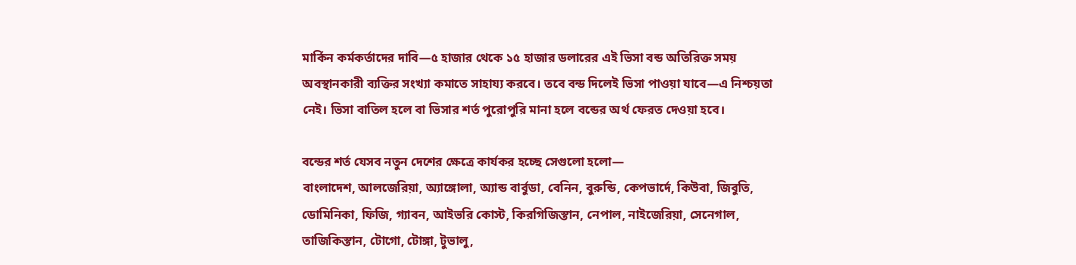মার্কিন কর্মকর্তাদের দাবি—৫ হাজার থেকে ১৫ হাজার ডলারের এই ভিসা বন্ড অতিরিক্ত সময় অবস্থানকারী ব্যক্তির সংখ্যা কমাতে সাহায্য করবে। তবে বন্ড দিলেই ভিসা পাওয়া যাবে—এ নিশ্চয়তা নেই। ভিসা বাতিল হলে বা ভিসার শর্ত পুরোপুরি মানা হলে বন্ডের অর্থ ফেরত দেওয়া হবে।

বন্ডের শর্ত যেসব নতুন দেশের ক্ষেত্রে কার্যকর হচ্ছে সেগুলো হলো—
বাংলাদেশ, আলজেরিয়া, অ্যাঙ্গোলা, অ্যান্ড বার্বুডা, বেনিন, বুরুন্ডি, কেপভার্দে, কিউবা, জিবুতি, ডোমিনিকা, ফিজি, গ্যাবন, আইভরি কোস্ট, কিরগিজিস্তান, নেপাল, নাইজেরিয়া, সেনেগাল, তাজিকিস্তান, টোগো, টোঙ্গা, টুভালু,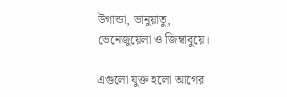উগান্ডা, ভানুয়াতু, ভেনেজুয়েলা ও জিম্বাবুয়ে।

এগুলো যুক্ত হলো আগের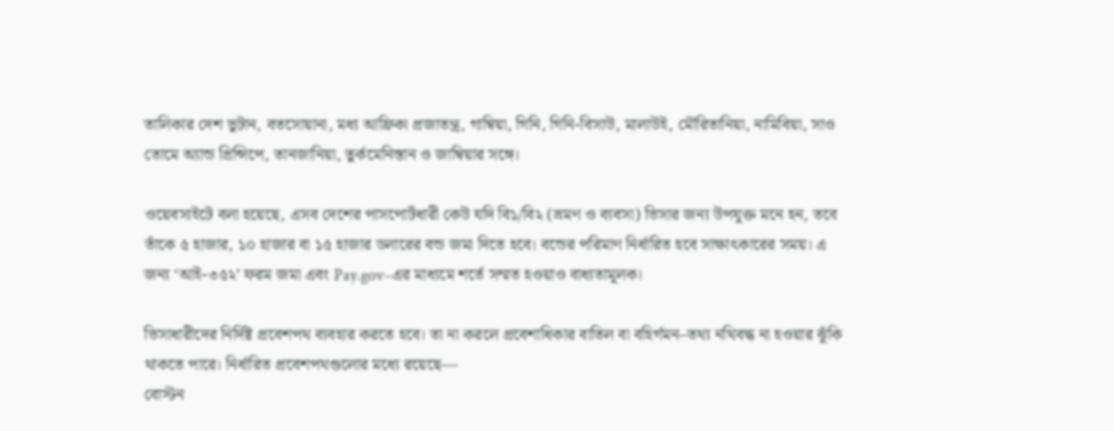তালিকার দেশ ভুটান, বতসোয়ানা, মধ্য আফ্রিকা প্রজাতন্ত্র, গাম্বিয়া, গিনি, গিনি-বিসাউ, মালাউই, মৌরিতানিয়া, নামিবিয়া, সাও তোমে অ্যান্ড প্রিন্সিপে, তানজানিয়া, তুর্কমেনিস্তান ও জাম্বিয়ার সঙ্গে।

ওয়েবসাইটে বলা হয়েছে, এসব দেশের পাসপোর্টধারী কেউ যদি বি১/বি২ (ভ্রমণ ও ব্যবসা) ভিসার জন্য উপযুক্ত মনে হন, তবে তাঁকে ৫ হাজার, ১০ হাজার বা ১৫ হাজার ডলারের বন্ড জমা দিতে হবে। বন্ডের পরিমাণ নির্ধারিত হবে সাক্ষাৎকারের সময়। এ জন্য ‘আই-৩৫২’ ফরম জমা এবং Pay.gov–এর মাধ্যমে শর্তে সম্মত হওয়াও বাধ্যতামূলক।

ভিসাধারীদের নির্দিষ্ট প্রবেশপথ ব্যবহার করতে হবে। তা না করলে প্রবেশাধিকার বাতিল বা বহির্গমন–তথ্য নথিবদ্ধ না হওয়ার ঝুঁকি থাকতে পারে। নির্ধারিত প্রবেশপথগুলোর মধ্যে রয়েছে—
বোস্টন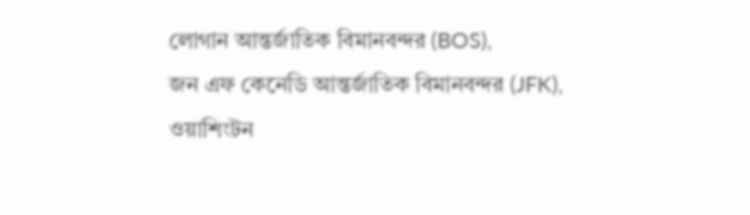লোগান আন্তর্জাতিক বিমানবন্দর (BOS),
জন এফ কেনেডি আন্তর্জাতিক বিমানবন্দর (JFK),
ওয়াশিংটন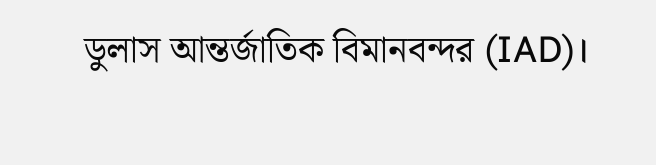ডুলাস আন্তর্জাতিক বিমানবন্দর (IAD)।